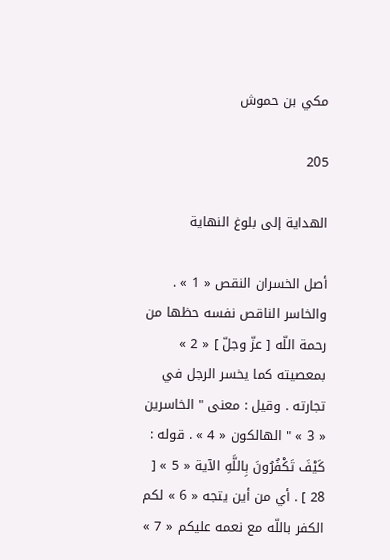مكي بن حموش

205

الهداية إلى بلوغ النهاية

أصل الخسران النقص « 1 » . والخاسر الناقص نفسه حظها من رحمة اللّه [ عزّ وجلّ ] « 2 » بمعصيته كما يخسر الرجل في تجارته . وقيل : معنى " الخاسرين « 3 » " الهالكون « 4 » . قوله : كَيْفَ تَكْفُرُونَ بِاللَّهِ الآية « 5 » [ 28 ] . أي من أين يتجه « 6 » لكم الكفر باللّه مع نعمه عليكم « 7 »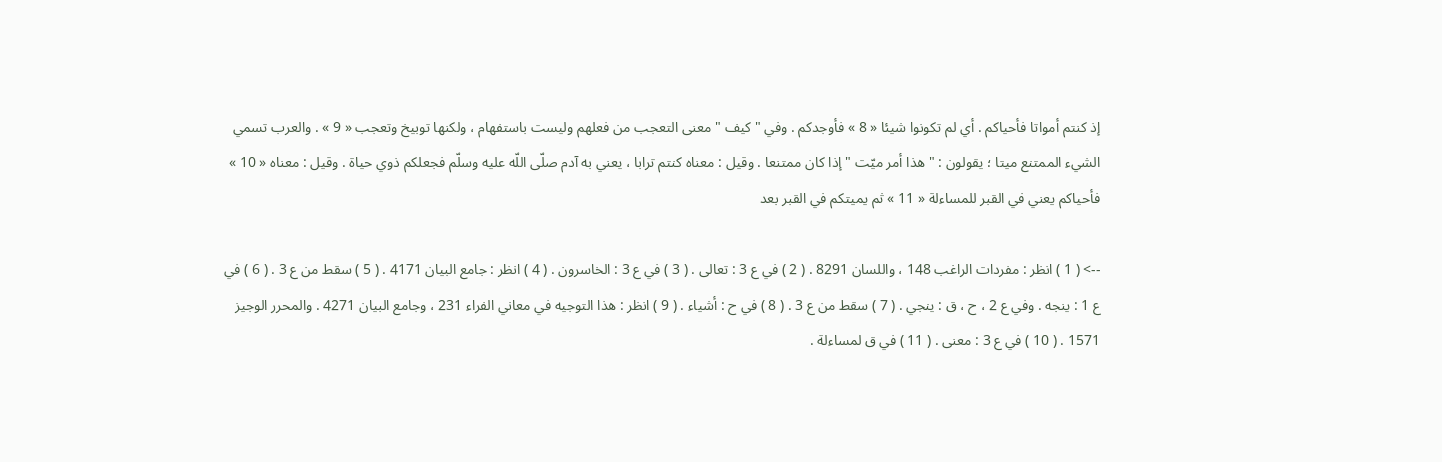إذ كنتم أمواتا فأحياكم . أي لم تكونوا شيئا « 8 » فأوجدكم . وفي " كيف " معنى التعجب من فعلهم وليست باستفهام ، ولكنها توبيخ وتعجب « 9 » . والعرب تسمي الشيء الممتنع ميتا ؛ يقولون : " هذا أمر ميّت " إذا كان ممتنعا . وقيل : معناه كنتم ترابا ، يعني به آدم صلّى اللّه عليه وسلّم فجعلكم ذوي حياة . وقيل : معناه « 10 » فأحياكم يعني في القبر للمساءلة « 11 » ثم يميتكم في القبر بعد

--> ( 1 ) انظر : مفردات الراغب 148 ، واللسان 8291 . ( 2 ) في ع 3 : تعالى . ( 3 ) في ع 3 : الخاسرون . ( 4 ) انظر : جامع البيان 4171 . ( 5 ) سقط من ع 3 . ( 6 ) في ع 1 : ينجه . وفي ع 2 ، ح ، ق : ينجي . ( 7 ) سقط من ع 3 . ( 8 ) في ح : أشياء . ( 9 ) انظر : هذا التوجيه في معاني الفراء 231 ، وجامع البيان 4271 . والمحرر الوجيز 1571 . ( 10 ) في ع 3 : معنى . ( 11 ) في ق لمساءلة .